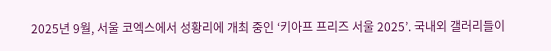2025년 9월, 서울 코엑스에서 성황리에 개최 중인 ‘키아프 프리즈 서울 2025’. 국내외 갤러리들이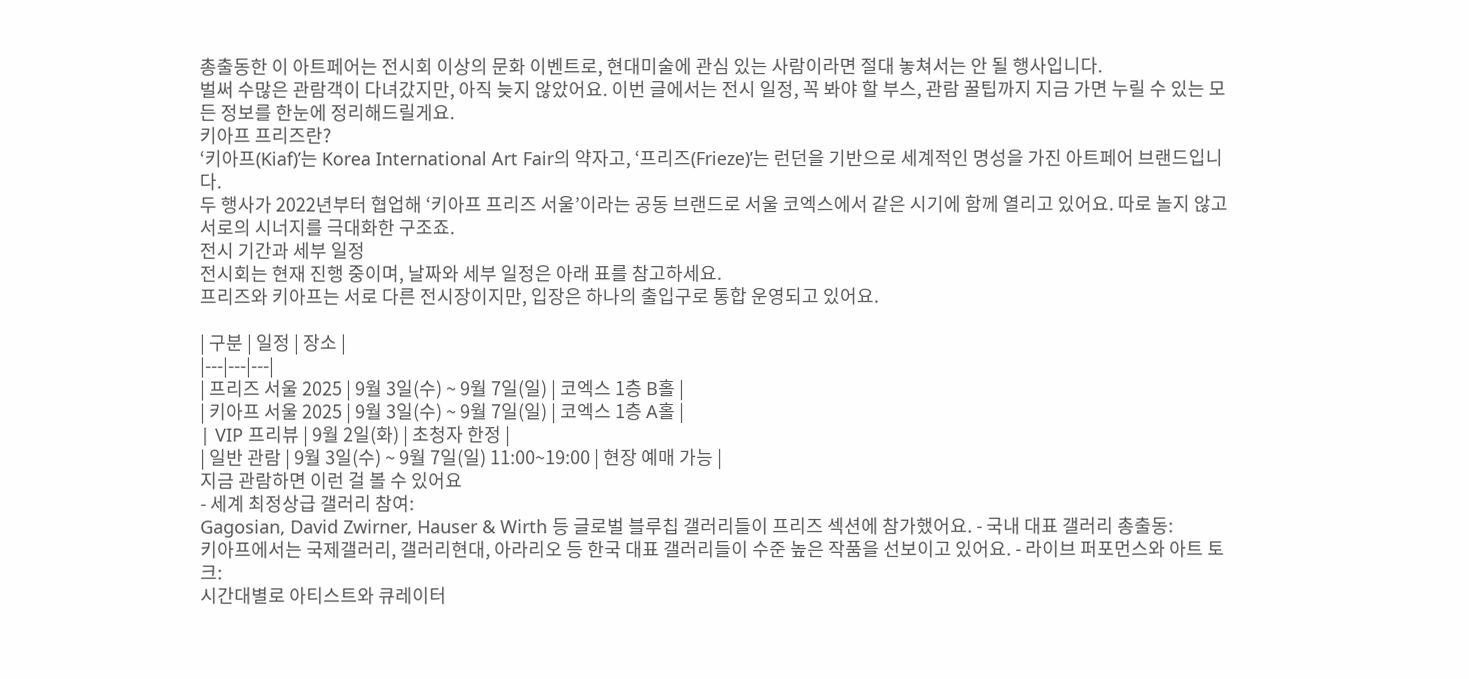총출동한 이 아트페어는 전시회 이상의 문화 이벤트로, 현대미술에 관심 있는 사람이라면 절대 놓쳐서는 안 될 행사입니다.
벌써 수많은 관람객이 다녀갔지만, 아직 늦지 않았어요. 이번 글에서는 전시 일정, 꼭 봐야 할 부스, 관람 꿀팁까지 지금 가면 누릴 수 있는 모든 정보를 한눈에 정리해드릴게요.
키아프 프리즈란?
‘키아프(Kiaf)’는 Korea International Art Fair의 약자고, ‘프리즈(Frieze)’는 런던을 기반으로 세계적인 명성을 가진 아트페어 브랜드입니다.
두 행사가 2022년부터 협업해 ‘키아프 프리즈 서울’이라는 공동 브랜드로 서울 코엑스에서 같은 시기에 함께 열리고 있어요. 따로 놀지 않고 서로의 시너지를 극대화한 구조죠.
전시 기간과 세부 일정
전시회는 현재 진행 중이며, 날짜와 세부 일정은 아래 표를 참고하세요.
프리즈와 키아프는 서로 다른 전시장이지만, 입장은 하나의 출입구로 통합 운영되고 있어요.

| 구분 | 일정 | 장소 |
|---|---|---|
| 프리즈 서울 2025 | 9월 3일(수) ~ 9월 7일(일) | 코엑스 1층 B홀 |
| 키아프 서울 2025 | 9월 3일(수) ~ 9월 7일(일) | 코엑스 1층 A홀 |
| VIP 프리뷰 | 9월 2일(화) | 초청자 한정 |
| 일반 관람 | 9월 3일(수) ~ 9월 7일(일) 11:00~19:00 | 현장 예매 가능 |
지금 관람하면 이런 걸 볼 수 있어요
- 세계 최정상급 갤러리 참여:
Gagosian, David Zwirner, Hauser & Wirth 등 글로벌 블루칩 갤러리들이 프리즈 섹션에 참가했어요. - 국내 대표 갤러리 총출동:
키아프에서는 국제갤러리, 갤러리현대, 아라리오 등 한국 대표 갤러리들이 수준 높은 작품을 선보이고 있어요. - 라이브 퍼포먼스와 아트 토크:
시간대별로 아티스트와 큐레이터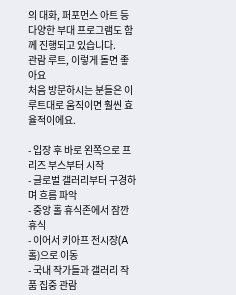의 대화, 퍼포먼스 아트 등 다양한 부대 프로그램도 함께 진행되고 있습니다.
관람 루트, 이렇게 돌면 좋아요
처음 방문하시는 분들은 이 루트대로 움직이면 훨씬 효율적이에요.

- 입장 후 바로 왼쪽으로 프리즈 부스부터 시작
- 글로벌 갤러리부터 구경하며 흐름 파악
- 중앙 홀 휴식존에서 잠깐 휴식
- 이어서 키아프 전시장(A홀)으로 이동
- 국내 작가들과 갤러리 작품 집중 관람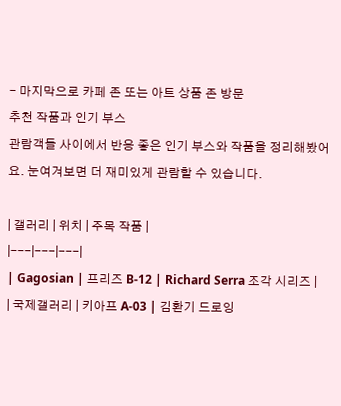- 마지막으로 카페 존 또는 아트 상품 존 방문
추천 작품과 인기 부스
관람객들 사이에서 반응 좋은 인기 부스와 작품을 정리해봤어요. 눈여겨보면 더 재미있게 관람할 수 있습니다.

| 갤러리 | 위치 | 주목 작품 |
|---|---|---|
| Gagosian | 프리즈 B-12 | Richard Serra 조각 시리즈 |
| 국제갤러리 | 키아프 A-03 | 김환기 드로잉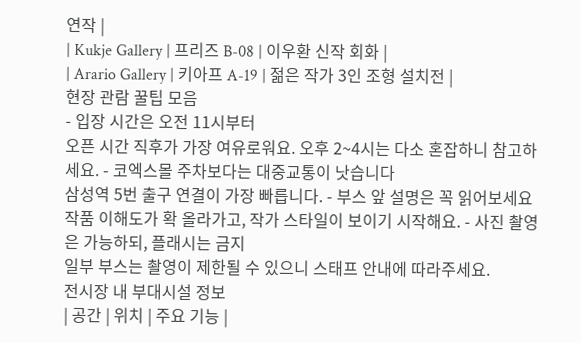연작 |
| Kukje Gallery | 프리즈 B-08 | 이우환 신작 회화 |
| Arario Gallery | 키아프 A-19 | 젊은 작가 3인 조형 설치전 |
현장 관람 꿀팁 모음
- 입장 시간은 오전 11시부터
오픈 시간 직후가 가장 여유로워요. 오후 2~4시는 다소 혼잡하니 참고하세요. - 코엑스몰 주차보다는 대중교통이 낫습니다
삼성역 5번 출구 연결이 가장 빠릅니다. - 부스 앞 설명은 꼭 읽어보세요
작품 이해도가 확 올라가고, 작가 스타일이 보이기 시작해요. - 사진 촬영은 가능하되, 플래시는 금지
일부 부스는 촬영이 제한될 수 있으니 스태프 안내에 따라주세요.
전시장 내 부대시설 정보
| 공간 | 위치 | 주요 기능 |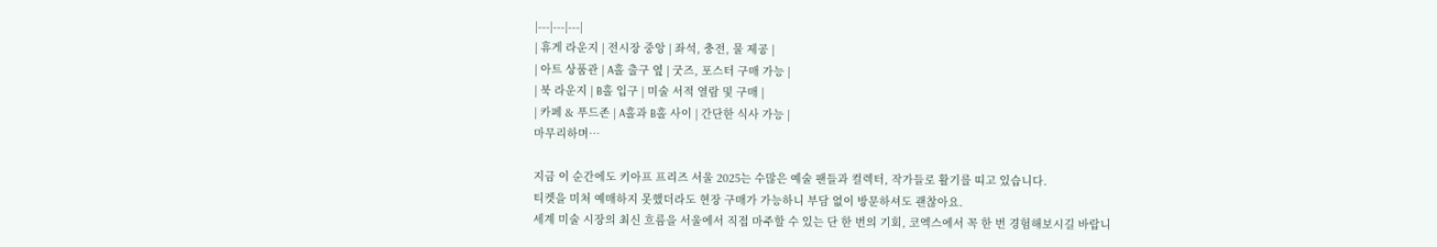|---|---|---|
| 휴게 라운지 | 전시장 중앙 | 좌석, 충전, 물 제공 |
| 아트 상품관 | A홀 출구 옆 | 굿즈, 포스터 구매 가능 |
| 북 라운지 | B홀 입구 | 미술 서적 열람 및 구매 |
| 카페 & 푸드존 | A홀과 B홀 사이 | 간단한 식사 가능 |
마무리하며…

지금 이 순간에도 키아프 프리즈 서울 2025는 수많은 예술 팬들과 컬렉터, 작가들로 활기를 띠고 있습니다.
티켓을 미처 예매하지 못했더라도 현장 구매가 가능하니 부담 없이 방문하셔도 괜찮아요.
세계 미술 시장의 최신 흐름을 서울에서 직접 마주할 수 있는 단 한 번의 기회, 코엑스에서 꼭 한 번 경험해보시길 바랍니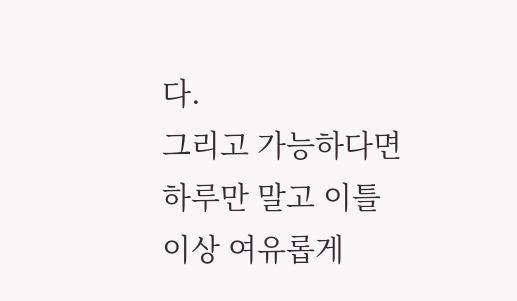다.
그리고 가능하다면 하루만 말고 이틀 이상 여유롭게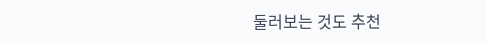둘러보는 것도 추천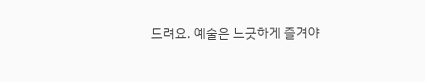드려요. 예술은 느긋하게 즐겨야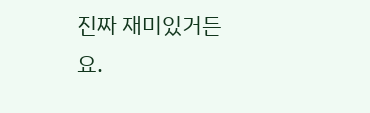진짜 재미있거든요.